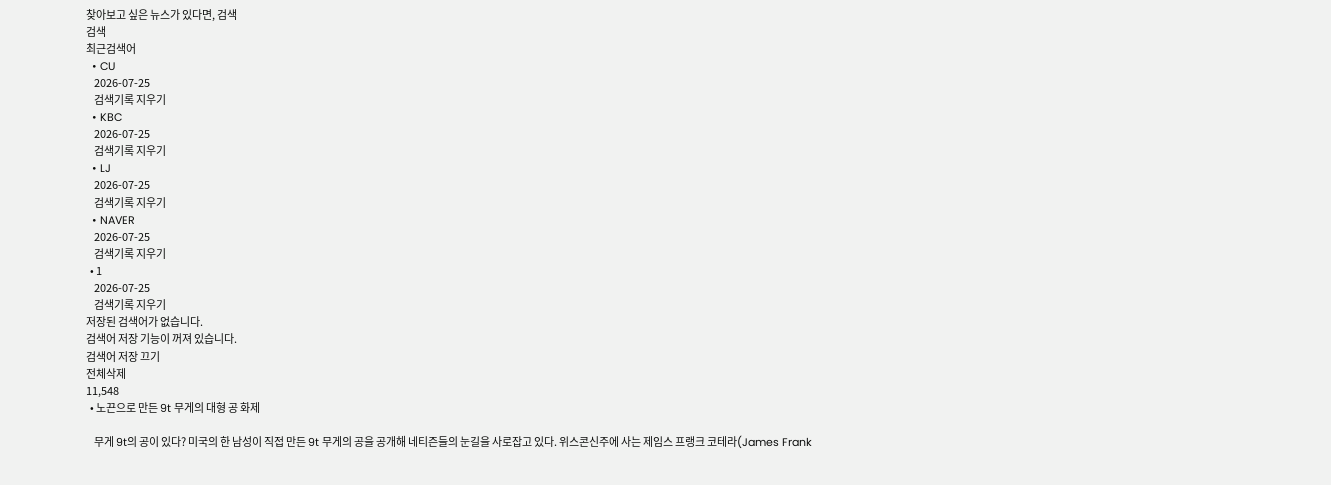찾아보고 싶은 뉴스가 있다면, 검색
검색
최근검색어
  • CU
    2026-07-25
    검색기록 지우기
  • KBC
    2026-07-25
    검색기록 지우기
  • LJ
    2026-07-25
    검색기록 지우기
  • NAVER
    2026-07-25
    검색기록 지우기
  • 1
    2026-07-25
    검색기록 지우기
저장된 검색어가 없습니다.
검색어 저장 기능이 꺼져 있습니다.
검색어 저장 끄기
전체삭제
11,548
  • 노끈으로 만든 9t 무게의 대형 공 화제

    무게 9t의 공이 있다? 미국의 한 남성이 직접 만든 9t 무게의 공을 공개해 네티즌들의 눈길을 사로잡고 있다. 위스콘신주에 사는 제임스 프랭크 코테라(James Frank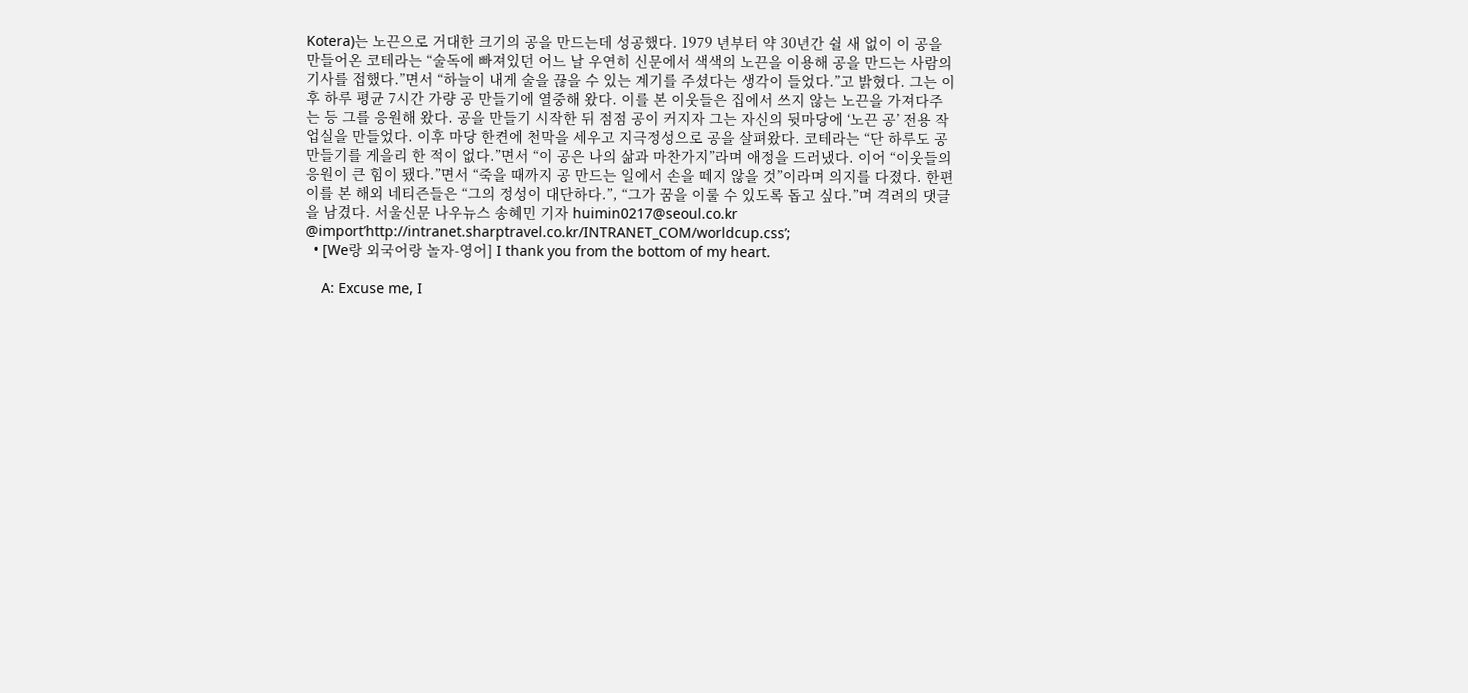Kotera)는 노끈으로 거대한 크기의 공을 만드는데 성공했다. 1979 년부터 약 30년간 쉴 새 없이 이 공을 만들어온 코테라는 “술독에 빠져있던 어느 날 우연히 신문에서 색색의 노끈을 이용해 공을 만드는 사람의 기사를 접했다.”면서 “하늘이 내게 술을 끊을 수 있는 계기를 주셨다는 생각이 들었다.”고 밝혔다. 그는 이후 하루 평균 7시간 가량 공 만들기에 열중해 왔다. 이를 본 이웃들은 집에서 쓰지 않는 노끈을 가져다주는 등 그를 응원해 왔다. 공을 만들기 시작한 뒤 점점 공이 커지자 그는 자신의 뒷마당에 ‘노끈 공’ 전용 작업실을 만들었다. 이후 마당 한켠에 천막을 세우고 지극정성으로 공을 살펴왔다. 코테라는 “단 하루도 공 만들기를 게을리 한 적이 없다.”면서 “이 공은 나의 삶과 마찬가지”라며 애정을 드러냈다. 이어 “이웃들의 응원이 큰 힘이 됐다.”면서 “죽을 때까지 공 만드는 일에서 손을 떼지 않을 것”이라며 의지를 다졌다. 한편 이를 본 해외 네티즌들은 “그의 정성이 대단하다.”, “그가 꿈을 이룰 수 있도록 돕고 싶다.”며 격려의 댓글을 남겼다. 서울신문 나우뉴스 송혜민 기자 huimin0217@seoul.co.kr @import’http://intranet.sharptravel.co.kr/INTRANET_COM/worldcup.css’;
  • [We랑 외국어랑 놀자-영어] I thank you from the bottom of my heart.

    A: Excuse me, I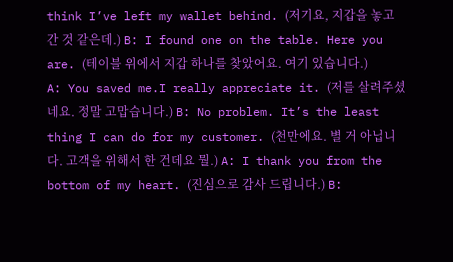think I’ve left my wallet behind. (저기요, 지갑을 놓고 간 것 같은데.) B: I found one on the table. Here you are. (테이블 위에서 지갑 하나를 찾았어요. 여기 있습니다.) A: You saved me.I really appreciate it. (저를 살려주셨네요. 정말 고맙습니다.) B: No problem. It’s the least thing I can do for my customer. (천만에요. 별 거 아닙니다. 고객을 위해서 한 건데요 뭘.) A: I thank you from the bottom of my heart. (진심으로 감사 드립니다.) B: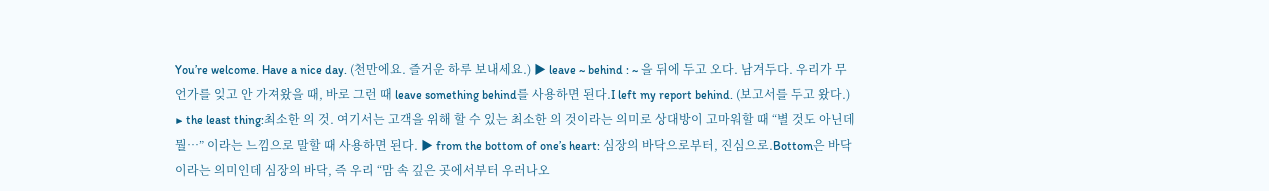You’re welcome. Have a nice day. (천만에요. 즐거운 하루 보내세요.) ▶ leave ~ behind : ~ 을 뒤에 두고 오다. 남겨두다. 우리가 무언가를 잊고 안 가져왔을 때, 바로 그런 때 leave something behind를 사용하면 된다.I left my report behind. (보고서를 두고 왔다.) ▶ the least thing:최소한 의 것. 여기서는 고객을 위해 할 수 있는 최소한 의 것이라는 의미로 상대방이 고마워할 때 “별 것도 아닌데 뭘…” 이라는 느낌으로 말할 때 사용하면 된다. ▶ from the bottom of one’s heart: 심장의 바닥으로부터, 진심으로.Bottom은 바닥이라는 의미인데 심장의 바닥, 즉 우리 “맘 속 깊은 곳에서부터 우러나오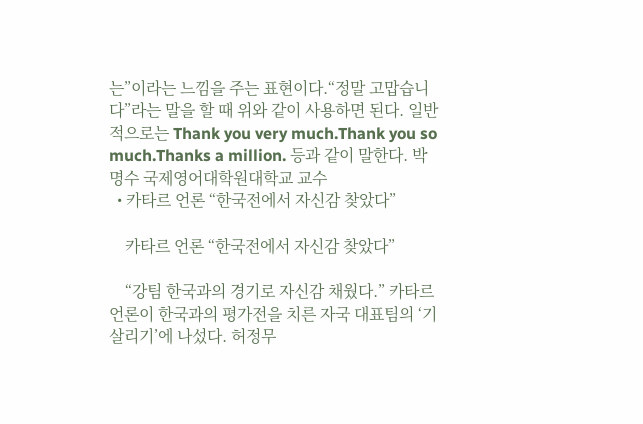는”이라는 느낌을 주는 표현이다.“정말 고맙습니다”라는 말을 할 때 위와 같이 사용하면 된다. 일반적으로는 Thank you very much.Thank you so much.Thanks a million. 등과 같이 말한다. 박명수 국제영어대학원대학교 교수
  • 카타르 언론 “한국전에서 자신감 찾았다”

    카타르 언론 “한국전에서 자신감 찾았다”

    “강팀 한국과의 경기로 자신감 채웠다.” 카타르 언론이 한국과의 평가전을 치른 자국 대표팀의 ‘기 살리기’에 나섰다. 허정무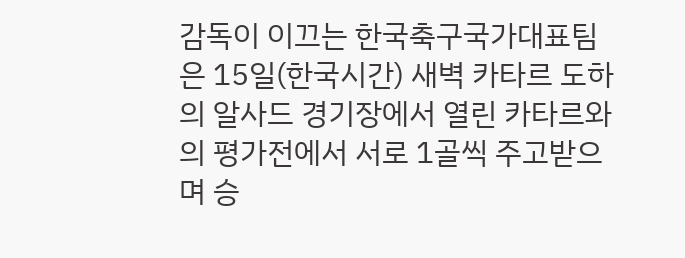감독이 이끄는 한국축구국가대표팀은 15일(한국시간) 새벽 카타르 도하의 알사드 경기장에서 열린 카타르와의 평가전에서 서로 1골씩 주고받으며 승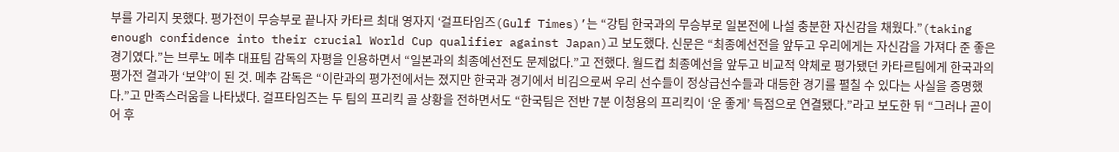부를 가리지 못했다. 평가전이 무승부로 끝나자 카타르 최대 영자지 ‘걸프타임즈(Gulf Times)’는 “강팀 한국과의 무승부로 일본전에 나설 충분한 자신감을 채웠다.”(taking enough confidence into their crucial World Cup qualifier against Japan)고 보도했다. 신문은 “최종예선전을 앞두고 우리에게는 자신감을 가져다 준 좋은 경기였다.”는 브루노 메추 대표팀 감독의 자평을 인용하면서 “일본과의 최종예선전도 문제없다.”고 전했다. 월드컵 최종예선을 앞두고 비교적 약체로 평가됐던 카타르팀에게 한국과의 평가전 결과가 ‘보약’이 된 것. 메추 감독은 “이란과의 평가전에서는 졌지만 한국과 경기에서 비김으로써 우리 선수들이 정상급선수들과 대등한 경기를 펼칠 수 있다는 사실을 증명했다.”고 만족스러움을 나타냈다. 걸프타임즈는 두 팀의 프리킥 골 상황을 전하면서도 “한국팀은 전반 7분 이청용의 프리킥이 ‘운 좋게’ 득점으로 연결됐다.”라고 보도한 뒤 “그러나 곧이어 후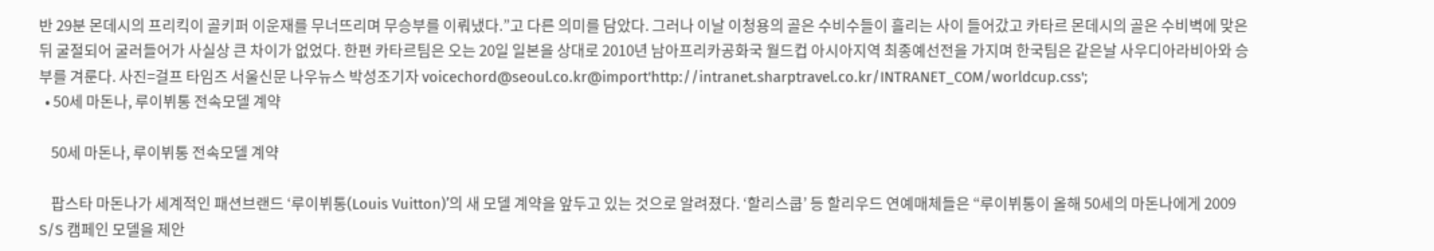반 29분 몬데시의 프리킥이 골키퍼 이운재를 무너뜨리며 무승부를 이뤄냈다.”고 다른 의미를 담았다. 그러나 이날 이청용의 골은 수비수들이 흘리는 사이 들어갔고 카타르 몬데시의 골은 수비벽에 맞은 뒤 굴절되어 굴러들어가 사실상 큰 차이가 없었다. 한편 카타르팀은 오는 20일 일본을 상대로 2010년 남아프리카공화국 월드컵 아시아지역 최종예선전을 가지며 한국팀은 같은날 사우디아라비아와 승부를 겨룬다. 사진=걸프 타임즈 서울신문 나우뉴스 박성조기자 voicechord@seoul.co.kr@import'http://intranet.sharptravel.co.kr/INTRANET_COM/worldcup.css';
  • 50세 마돈나, 루이뷔통 전속모델 계약

    50세 마돈나, 루이뷔통 전속모델 계약

    팝스타 마돈나가 세계적인 패션브랜드 ‘루이뷔통(Louis Vuitton)’의 새 모델 계약을 앞두고 있는 것으로 알려졌다. ‘할리스쿱’ 등 할리우드 연예매체들은 “루이뷔통이 올해 50세의 마돈나에게 2009 S/S 캠페인 모델을 제안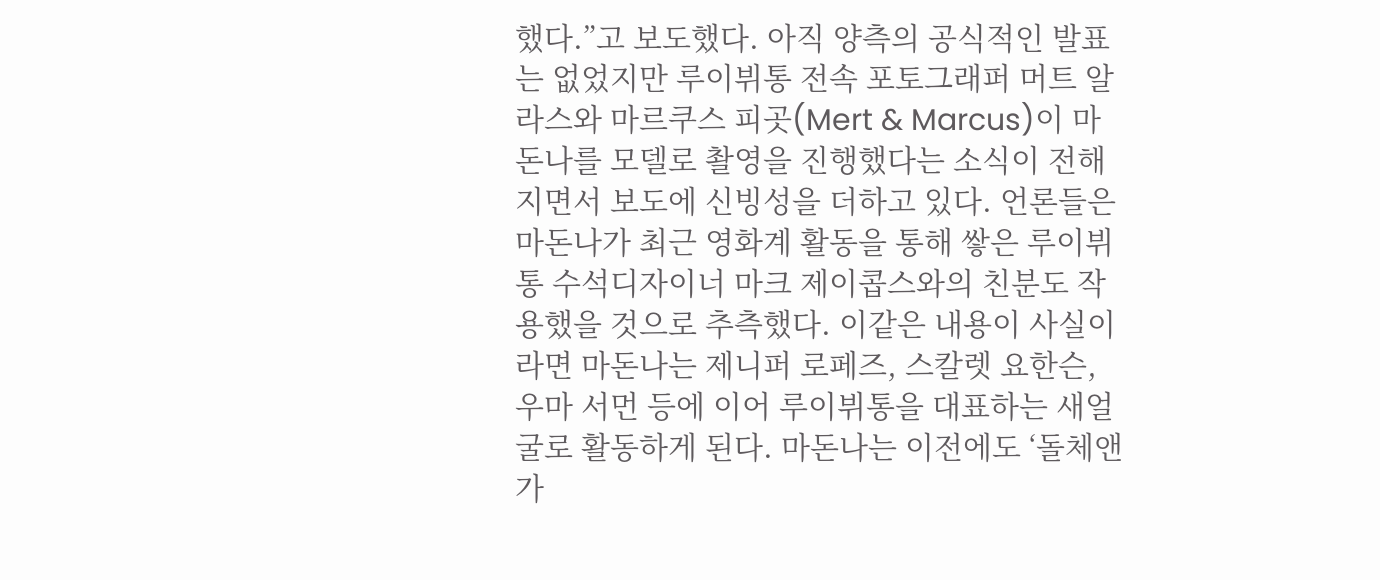했다.”고 보도했다. 아직 양측의 공식적인 발표는 없었지만 루이뷔통 전속 포토그래퍼 머트 알라스와 마르쿠스 피곳(Mert & Marcus)이 마돈나를 모델로 촬영을 진행했다는 소식이 전해지면서 보도에 신빙성을 더하고 있다. 언론들은 마돈나가 최근 영화계 활동을 통해 쌓은 루이뷔통 수석디자이너 마크 제이콥스와의 친분도 작용했을 것으로 추측했다. 이같은 내용이 사실이라면 마돈나는 제니퍼 로페즈, 스칼렛 요한슨, 우마 서먼 등에 이어 루이뷔통을 대표하는 새얼굴로 활동하게 된다. 마돈나는 이전에도 ‘돌체앤가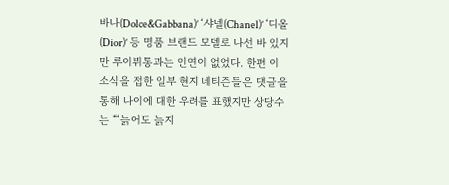바나(Dolce&Gabbana)’ ‘샤넬(Chanel)’ ‘디올(Dior)’ 등 명품 브랜드 모델로 나선 바 있지만 루이뷔통과는 인연이 없었다. 한편 이 소식을 접한 일부 현지 네티즌들은 댓글을 통해 나이에 대한 우려를 표했지만 상당수는 “‘늙어도 늙지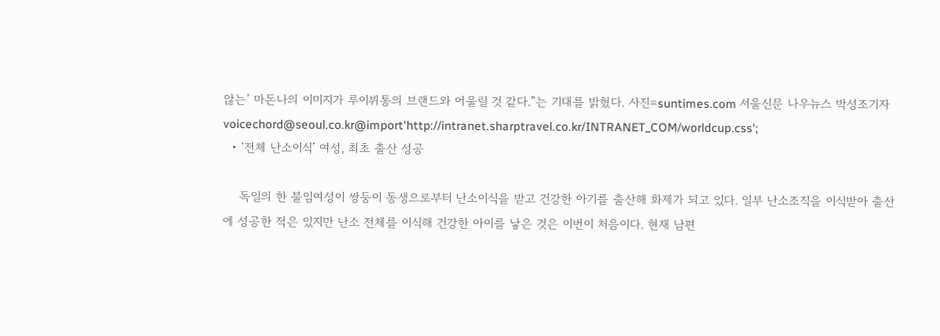않는’ 마돈나의 이미지가 루이뷔통의 브랜드와 어울릴 것 같다.”는 기대를 밝혔다. 사진=suntimes.com 서울신문 나우뉴스 박성조기자 voicechord@seoul.co.kr@import'http://intranet.sharptravel.co.kr/INTRANET_COM/worldcup.css';
  • ‘전체 난소이식’ 여성, 최초 출산 성공

    독일의 한 불임여성이 쌍둥이 동생으로부터 난소이식을 받고 건강한 아기를 출산해 화제가 되고 있다. 일부 난소조직을 이식받아 출산에 성공한 적은 있지만 난소 전체를 이식해 건강한 아이를 낳은 것은 이번이 처음이다. 현재 남편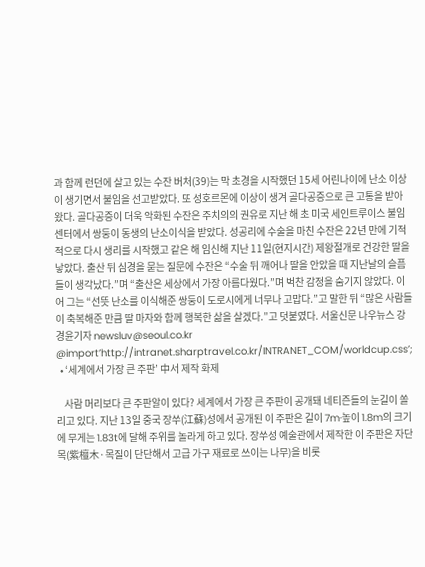과 함께 런던에 살고 있는 수잔 버처(39)는 막 초경을 시작했던 15세 어린나이에 난소 이상이 생기면서 불임을 선고받았다. 또 성호르몬에 이상이 생겨 골다공증으로 큰 고통을 받아왔다. 골다공증이 더욱 악화된 수잔은 주치의의 권유로 지난 해 초 미국 세인트루이스 불임센터에서 쌍둥이 동생의 난소이식을 받았다. 성공리에 수술을 마친 수잔은 22년 만에 기적적으로 다시 생리를 시작했고 같은 해 임신해 지난 11일(현지시간) 제왕절개로 건강한 딸을 낳았다. 출산 뒤 심경을 묻는 질문에 수잔은 “수술 뒤 깨어나 딸을 안았을 때 지난날의 슬픔들이 생각났다.”며 “출산은 세상에서 가장 아름다웠다.”며 벅찬 감정을 숨기지 않았다. 이어 그는 “선뜻 난소를 이식해준 쌍둥이 도로시에게 너무나 고맙다.”고 말한 뒤 “많은 사람들이 축복해준 만큼 딸 마자와 함께 행복한 삶을 살겠다.”고 덧붙였다. 서울신문 나우뉴스 강경윤기자 newsluv@seoul.co.kr @import’http://intranet.sharptravel.co.kr/INTRANET_COM/worldcup.css’;
  • ‘세계에서 가장 큰 주판’ 中서 제작 화제

    사람 머리보다 큰 주판알이 있다? 세계에서 가장 큰 주판이 공개돼 네티즌들의 눈길이 쏠리고 있다. 지난 13일 중국 장쑤(江蘇)성에서 공개된 이 주판은 길이 7m·높이 1.8m의 크기에 무게는 1.83t에 달해 주위를 놀라게 하고 있다. 장쑤성 예술관에서 제작한 이 주판은 자단목(紫檀木·목질이 단단해서 고급 가구 재료로 쓰이는 나무)을 비롯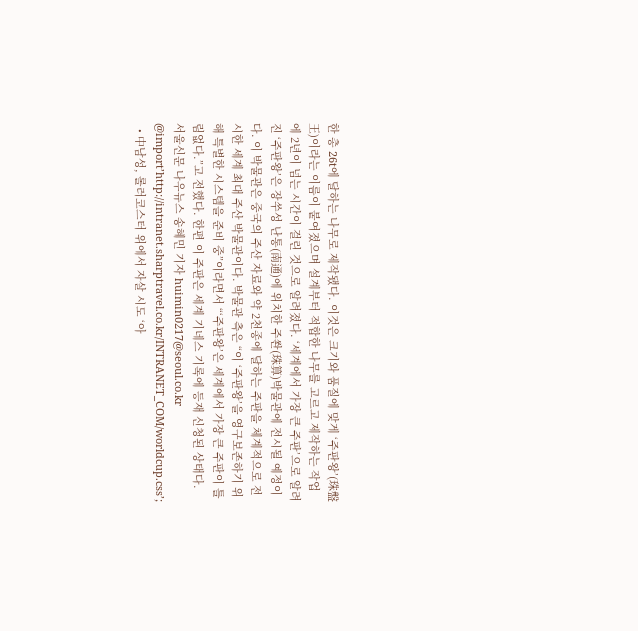한 총 26t에 달하는 나무로 제작됐다. 이것은 크기와 품질에 맞게 ‘주판왕’(珠盤王)이라는 이름이 붙여졌으며 설계부터 적합한 나무를 고르고 제작하는 작업에 2년이 넘는 시간이 걸린 것으로 알려졌다. ‘세계에서 가장 큰 주판’으로 알려진 ‘주판왕’은 장쑤성 난통(南通)에 위치한 주쏸(珠算)박물관에 전시될 예정이다. 이 박물관은 중국의 주산 자료와 약 2천종에 달하는 주판을 체계적으로 전시한 세계 최대 주산 박물관이다. 박물관 측은 “이 ‘주판왕’을 영구보존하기 위해 특별한 시스템을 준비 중”이라면서 “‘주판왕’은 세계에서 가장 큰 주판이 틀림없다.”고 전했다. 한편 이 주판은 세계 기네스 기록에 등재 신청된 상태다. 서울신문 나우뉴스 송혜민 기자 huimin0217@seoul.co.kr @import’http://intranet.sharptravel.co.kr/INTRANET_COM/worldcup.css’;
  • 中남성, 롤러코스터 위에서 자살 시도 ‘아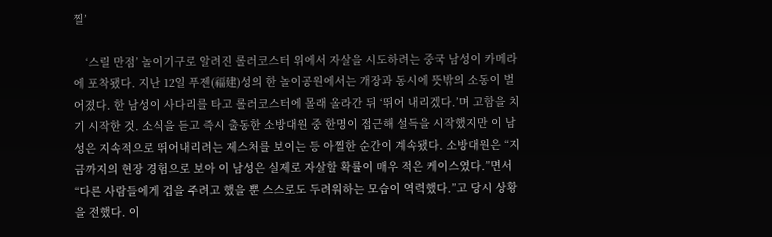찔’

    ‘스릴 만점’ 놀이기구로 알려진 롤러코스터 위에서 자살을 시도하려는 중국 남성이 카메라에 포착됐다. 지난 12일 푸젠(福建)성의 한 놀이공원에서는 개장과 동시에 뜻밖의 소동이 벌어졌다. 한 남성이 사다리를 타고 롤러코스터에 몰래 올라간 뒤 ‘뛰어 내리겠다.’며 고함을 치기 시작한 것. 소식을 듣고 즉시 출동한 소방대원 중 한명이 접근해 설득을 시작했지만 이 남성은 지속적으로 뛰어내리려는 제스처를 보이는 등 아찔한 순간이 계속됐다. 소방대원은 “지금까지의 현장 경험으로 보아 이 남성은 실제로 자살할 확률이 매우 적은 케이스였다.”면서 “다른 사람들에게 겁을 주려고 했을 뿐 스스로도 두려워하는 모습이 역력했다.”고 당시 상황을 전했다. 이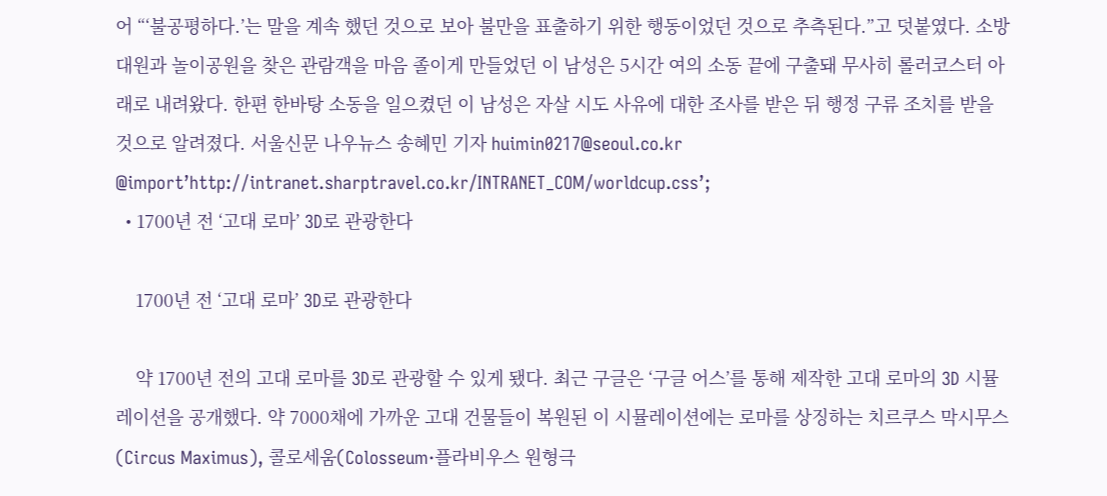어 “‘불공평하다.’는 말을 계속 했던 것으로 보아 불만을 표출하기 위한 행동이었던 것으로 추측된다.”고 덧붙였다. 소방대원과 놀이공원을 찾은 관람객을 마음 졸이게 만들었던 이 남성은 5시간 여의 소동 끝에 구출돼 무사히 롤러코스터 아래로 내려왔다. 한편 한바탕 소동을 일으켰던 이 남성은 자살 시도 사유에 대한 조사를 받은 뒤 행정 구류 조치를 받을 것으로 알려졌다. 서울신문 나우뉴스 송혜민 기자 huimin0217@seoul.co.kr @import’http://intranet.sharptravel.co.kr/INTRANET_COM/worldcup.css’;
  • 1700년 전 ‘고대 로마’ 3D로 관광한다

    1700년 전 ‘고대 로마’ 3D로 관광한다

    약 1700년 전의 고대 로마를 3D로 관광할 수 있게 됐다. 최근 구글은 ‘구글 어스’를 통해 제작한 고대 로마의 3D 시뮬레이션을 공개했다. 약 7000채에 가까운 고대 건물들이 복원된 이 시뮬레이션에는 로마를 상징하는 치르쿠스 막시무스(Circus Maximus), 콜로세움(Colosseum·플라비우스 원형극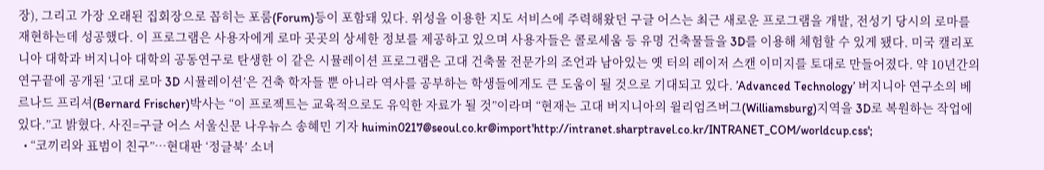장), 그리고 가장 오래된 집회장으로 꼽히는 포룸(Forum)등이 포함돼 있다. 위성을 이용한 지도 서비스에 주력해왔던 구글 어스는 최근 새로운 프로그램을 개발, 전성기 당시의 로마를 재현하는데 성공했다. 이 프로그램은 사용자에게 로마 곳곳의 상세한 정보를 제공하고 있으며 사용자들은 콜로세움 등 유명 건축물들을 3D를 이용해 체험할 수 있게 됐다. 미국 캘리포니아 대학과 버지니아 대학의 공동연구로 탄생한 이 같은 시뮬레이션 프로그램은 고대 건축물 전문가의 조언과 남아있는 옛 터의 레이저 스캔 이미지를 토대로 만들어졌다. 약 10년간의 연구끝에 공개된 ‘고대 로마 3D 시뮬레이션’은 건축 학자들 뿐 아니라 역사를 공부하는 학생들에게도 큰 도움이 될 것으로 기대되고 있다. ’Advanced Technology’ 버지니아 연구소의 베르나드 프리셔(Bernard Frischer)박사는 “이 프로젝트는 교육적으로도 유익한 자료가 될 것”이라며 “현재는 고대 버지니아의 윌리엄즈버그(Williamsburg)지역을 3D로 복원하는 작업에 있다.”고 밝혔다. 사진=구글 어스 서울신문 나우뉴스 송혜민 기자 huimin0217@seoul.co.kr@import'http://intranet.sharptravel.co.kr/INTRANET_COM/worldcup.css';
  • “코끼리와 표범이 친구”…현대판 ‘정글북’ 소녀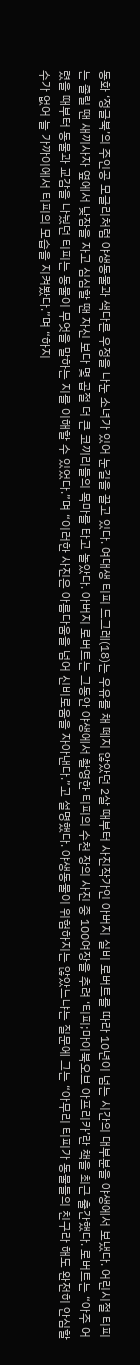동화 ‘정글북’의 주인공 모글리처럼 야생동물과 색다른 우정을 나눈 소녀가 있어 눈길을 끌고 있다. 여대생 티피 드그레(18)는 우유를 채 떼지 않았던 2살 때부터 사진작가인 아버지 실비 로버트를 따라 10년이 넘는 시간의 대부분을 야생에서 보냈다. 어린시절 티피는 졸릴 땐 새끼사자 옆에서 낮잠을 자고 심심할 땐 자신 보다 몇 곱절 더 큰 코끼리들의 목마를 타고 놀았다. 아버지 로버트는 그동안 야생에서 촬영한 티피의 수천 장의 사진 중 100여장을 추려 ‘티피;마이북오브 아프리카’란 책을 최근 출간했다. 로버트는 “아주 어렸을 때부터 동물과 교감을 나눴던 티피는 동물이 무엇을 말하는 지를 이해할 수 있었다.”며 “이러한 사진은 아름다움을 넘어 신비로움을 자아낸다.”고 설명했다. 야생동물이 위험하지는 않았느냐는 질문에 그는 “아무리 티피가 동물들의 친구라 해도 완전히 안심할 수가 없어 늘 가까이에서 티피의 모습을 지켜봤다.”며 “하지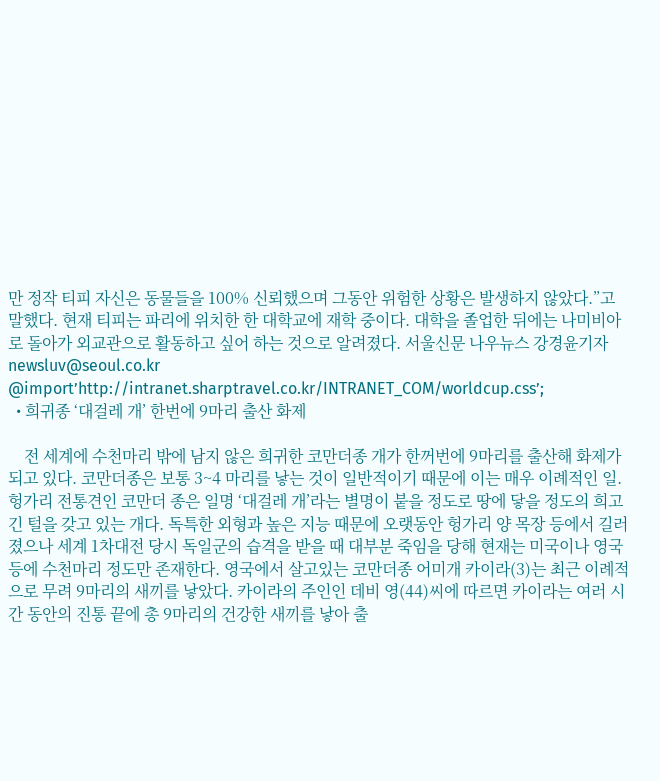만 정작 티피 자신은 동물들을 100% 신뢰했으며 그동안 위험한 상황은 발생하지 않았다.”고 말했다. 현재 티피는 파리에 위치한 한 대학교에 재학 중이다. 대학을 졸업한 뒤에는 나미비아로 돌아가 외교관으로 활동하고 싶어 하는 것으로 알려졌다. 서울신문 나우뉴스 강경윤기자 newsluv@seoul.co.kr @import’http://intranet.sharptravel.co.kr/INTRANET_COM/worldcup.css’;
  • 희귀종 ‘대걸레 개’ 한번에 9마리 출산 화제

    전 세계에 수천마리 밖에 남지 않은 희귀한 코만더종 개가 한꺼번에 9마리를 출산해 화제가 되고 있다. 코만더종은 보통 3~4 마리를 낳는 것이 일반적이기 때문에 이는 매우 이례적인 일. 헝가리 전통견인 코만더 종은 일명 ‘대걸레 개’라는 별명이 붙을 정도로 땅에 닿을 정도의 희고 긴 털을 갖고 있는 개다. 독특한 외형과 높은 지능 때문에 오랫동안 헝가리 양 목장 등에서 길러졌으나 세계 1차대전 당시 독일군의 습격을 받을 때 대부분 죽임을 당해 현재는 미국이나 영국 등에 수천마리 정도만 존재한다. 영국에서 살고있는 코만더종 어미개 카이라(3)는 최근 이례적으로 무려 9마리의 새끼를 낳았다. 카이라의 주인인 데비 영(44)씨에 따르면 카이라는 여러 시간 동안의 진통 끝에 총 9마리의 건강한 새끼를 낳아 출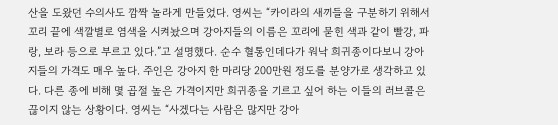산을 도왔던 수의사도 깜짝 놀라게 만들었다. 영씨는 “카이라의 새끼들을 구분하기 위해서 꼬리 끝에 색깔별로 염색을 시켜놨으며 강아지들의 이름은 꼬리에 묻힌 색과 같이 빨강, 파랑, 보라 등으로 부르고 있다.”고 설명했다. 순수 혈통인데다가 워낙 희귀종이다보니 강아지들의 가격도 매우 높다. 주인은 강아지 한 마리당 200만원 정도를 분양가로 생각하고 있다. 다른 종에 비해 몇 곱절 높은 가격이지만 희귀종을 기르고 싶어 하는 이들의 러브콜은 끊이지 않는 상황이다. 영씨는 “사겠다는 사람은 많지만 강아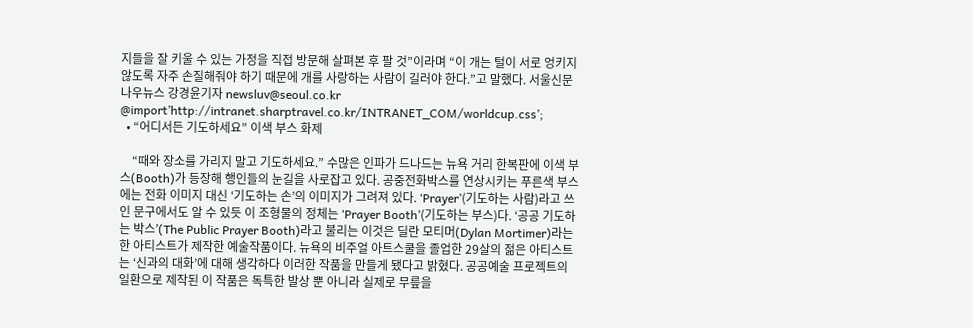지들을 잘 키울 수 있는 가정을 직접 방문해 살펴본 후 팔 것”이라며 “이 개는 털이 서로 엉키지 않도록 자주 손질해줘야 하기 때문에 개를 사랑하는 사람이 길러야 한다.”고 말했다. 서울신문 나우뉴스 강경윤기자 newsluv@seoul.co.kr @import’http://intranet.sharptravel.co.kr/INTRANET_COM/worldcup.css’;
  • “어디서든 기도하세요” 이색 부스 화제

    “때와 장소를 가리지 말고 기도하세요.” 수많은 인파가 드나드는 뉴욕 거리 한복판에 이색 부스(Booth)가 등장해 행인들의 눈길을 사로잡고 있다. 공중전화박스를 연상시키는 푸른색 부스에는 전화 이미지 대신 ‘기도하는 손’의 이미지가 그려져 있다. ‘Prayer’(기도하는 사람)라고 쓰인 문구에서도 알 수 있듯 이 조형물의 정체는 ‘Prayer Booth’(기도하는 부스)다. ‘공공 기도하는 박스’(The Public Prayer Booth)라고 불리는 이것은 딜란 모티머(Dylan Mortimer)라는 한 아티스트가 제작한 예술작품이다. 뉴욕의 비주얼 아트스쿨을 졸업한 29살의 젊은 아티스트는 ‘신과의 대화’에 대해 생각하다 이러한 작품을 만들게 됐다고 밝혔다. 공공예술 프로젝트의 일환으로 제작된 이 작품은 독특한 발상 뿐 아니라 실제로 무릎을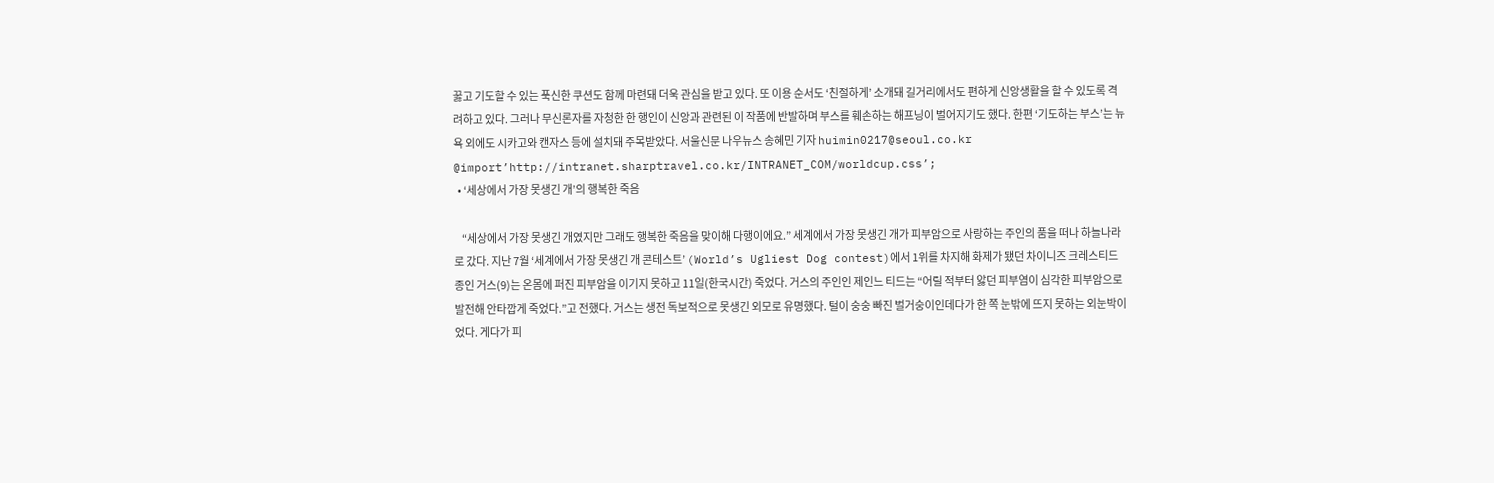꿇고 기도할 수 있는 푹신한 쿠션도 함께 마련돼 더욱 관심을 받고 있다. 또 이용 순서도 ‘친절하게’ 소개돼 길거리에서도 편하게 신앙생활을 할 수 있도록 격려하고 있다. 그러나 무신론자를 자청한 한 행인이 신앙과 관련된 이 작품에 반발하며 부스를 훼손하는 해프닝이 벌어지기도 했다. 한편 ‘기도하는 부스’는 뉴욕 외에도 시카고와 캔자스 등에 설치돼 주목받았다. 서울신문 나우뉴스 송혜민 기자 huimin0217@seoul.co.kr @import’http://intranet.sharptravel.co.kr/INTRANET_COM/worldcup.css’;
  • ‘세상에서 가장 못생긴 개’의 행복한 죽음

    “세상에서 가장 못생긴 개였지만 그래도 행복한 죽음을 맞이해 다행이에요.” 세계에서 가장 못생긴 개가 피부암으로 사랑하는 주인의 품을 떠나 하늘나라로 갔다. 지난 7월 ‘세계에서 가장 못생긴 개 콘테스트’ (World’s Ugliest Dog contest)에서 1위를 차지해 화제가 됐던 차이니즈 크레스티드 종인 거스(9)는 온몸에 퍼진 피부암을 이기지 못하고 11일(한국시간) 죽었다. 거스의 주인인 제인느 티드는 “어릴 적부터 앓던 피부염이 심각한 피부암으로 발전해 안타깝게 죽었다.”고 전했다. 거스는 생전 독보적으로 못생긴 외모로 유명했다. 털이 숭숭 빠진 벌거숭이인데다가 한 쪽 눈밖에 뜨지 못하는 외눈박이었다. 게다가 피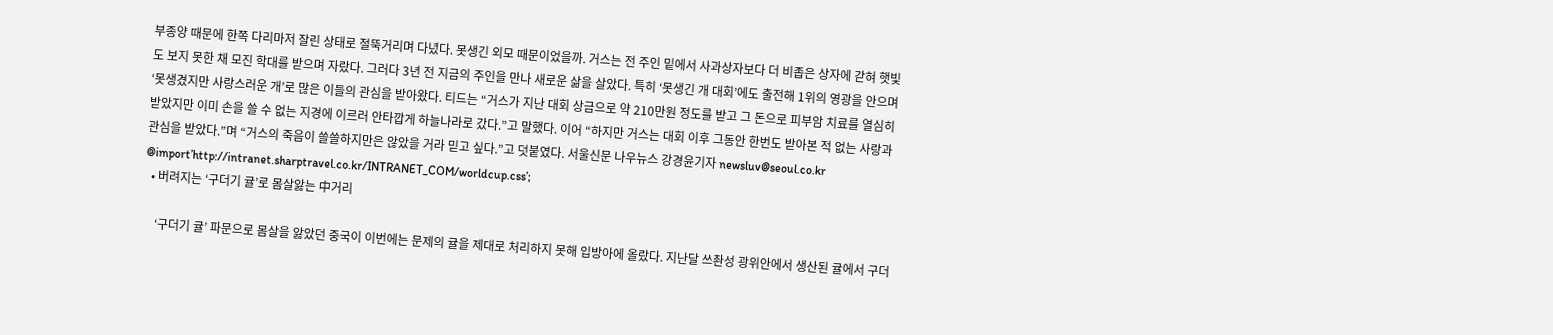부종양 때문에 한쪽 다리마저 잘린 상태로 절뚝거리며 다녔다. 못생긴 외모 때문이었을까. 거스는 전 주인 밑에서 사과상자보다 더 비좁은 상자에 갇혀 햇빛도 보지 못한 채 모진 학대를 받으며 자랐다. 그러다 3년 전 지금의 주인을 만나 새로운 삶을 살았다. 특히 ‘못생긴 개 대회’에도 출전해 1위의 영광을 안으며 ‘못생겼지만 사랑스러운 개’로 많은 이들의 관심을 받아왔다. 티드는 “거스가 지난 대회 상금으로 약 210만원 정도를 받고 그 돈으로 피부암 치료를 열심히 받았지만 이미 손을 쓸 수 없는 지경에 이르러 안타깝게 하늘나라로 갔다.”고 말했다. 이어 “하지만 거스는 대회 이후 그동안 한번도 받아본 적 없는 사랑과 관심을 받았다.”며 “거스의 죽음이 쓸쓸하지만은 않았을 거라 믿고 싶다.”고 덧붙였다. 서울신문 나우뉴스 강경윤기자 newsluv@seoul.co.kr @import’http://intranet.sharptravel.co.kr/INTRANET_COM/worldcup.css’;
  • 버려지는 ‘구더기 귤’로 몸살앓는 中거리

    ‘구더기 귤’ 파문으로 몸살을 앓았던 중국이 이번에는 문제의 귤을 제대로 처리하지 못해 입방아에 올랐다. 지난달 쓰촨성 광위안에서 생산된 귤에서 구더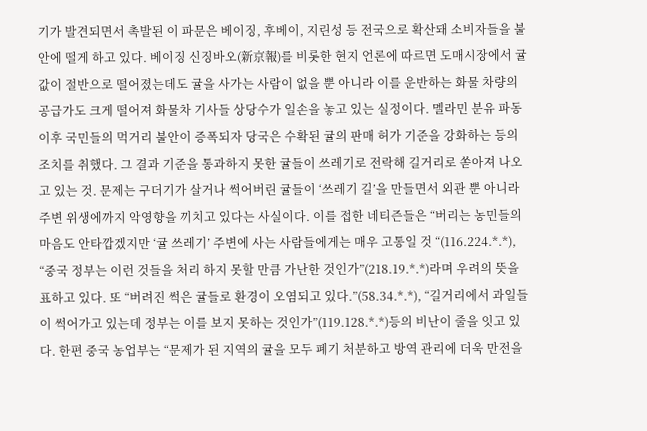기가 발견되면서 촉발된 이 파문은 베이징, 후베이, 지린성 등 전국으로 확산돼 소비자들을 불안에 떨게 하고 있다. 베이징 신징바오(新京報)를 비롯한 현지 언론에 따르면 도매시장에서 귤 값이 절반으로 떨어졌는데도 귤을 사가는 사람이 없을 뿐 아니라 이를 운반하는 화물 차량의 공급가도 크게 떨어져 화물차 기사들 상당수가 일손을 놓고 있는 실정이다. 멜라민 분유 파동 이후 국민들의 먹거리 불안이 증폭되자 당국은 수확된 귤의 판매 허가 기준을 강화하는 등의 조치를 취했다. 그 결과 기준을 통과하지 못한 귤들이 쓰레기로 전락해 길거리로 쏟아져 나오고 있는 것. 문제는 구더기가 살거나 썩어버린 귤들이 ‘쓰레기 길’을 만들면서 외관 뿐 아니라 주변 위생에까지 악영향을 끼치고 있다는 사실이다. 이를 접한 네티즌들은 “버리는 농민들의 마음도 안타깝겠지만 ‘귤 쓰레기’ 주변에 사는 사람들에게는 매우 고통일 것 “(116.224.*.*), “중국 정부는 이런 것들을 처리 하지 못할 만큼 가난한 것인가”(218.19.*.*)라며 우려의 뜻을 표하고 있다. 또 “버려진 썩은 귤들로 환경이 오염되고 있다.”(58.34.*.*), “길거리에서 과일들이 썩어가고 있는데 정부는 이를 보지 못하는 것인가”(119.128.*.*)등의 비난이 줄을 잇고 있다. 한편 중국 농업부는 “문제가 된 지역의 귤을 모두 폐기 처분하고 방역 관리에 더욱 만전을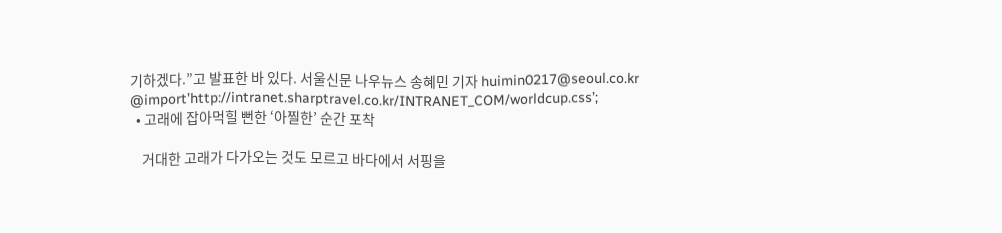기하겠다.”고 발표한 바 있다. 서울신문 나우뉴스 송혜민 기자 huimin0217@seoul.co.kr @import’http://intranet.sharptravel.co.kr/INTRANET_COM/worldcup.css’;
  • 고래에 잡아먹힐 뻔한 ‘아찔한’ 순간 포착

    거대한 고래가 다가오는 것도 모르고 바다에서 서핑을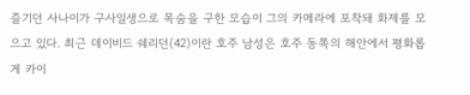즐기던 사나이가 구사일생으로 목숨을 구한 모습이 그의 카메라에 포착돼 화제를 모으고 있다. 최근 데이비드 쉐리던(42)이란 호주 남성은 호주 동쪽의 해안에서 평화롭게 카이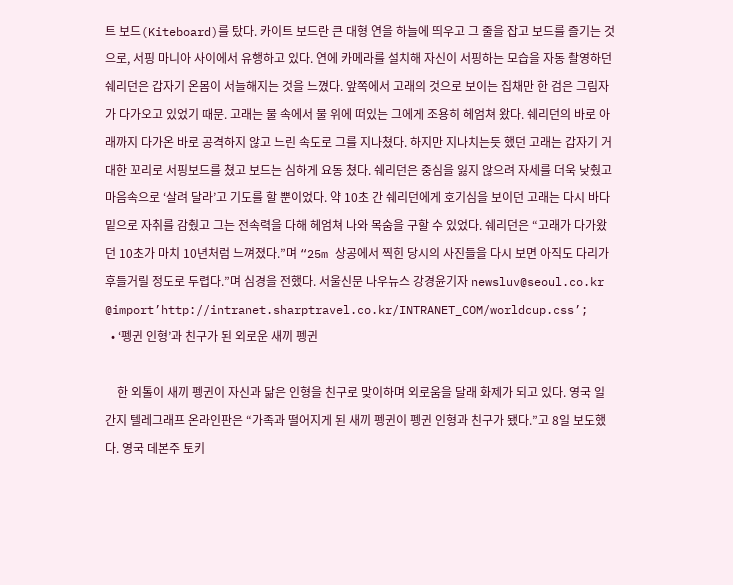트 보드(Kiteboard)를 탔다. 카이트 보드란 큰 대형 연을 하늘에 띄우고 그 줄을 잡고 보드를 즐기는 것으로, 서핑 마니아 사이에서 유행하고 있다. 연에 카메라를 설치해 자신이 서핑하는 모습을 자동 촬영하던 쉐리던은 갑자기 온몸이 서늘해지는 것을 느꼈다. 앞쪽에서 고래의 것으로 보이는 집채만 한 검은 그림자가 다가오고 있었기 때문. 고래는 물 속에서 물 위에 떠있는 그에게 조용히 헤엄쳐 왔다. 쉐리던의 바로 아래까지 다가온 바로 공격하지 않고 느린 속도로 그를 지나쳤다. 하지만 지나치는듯 했던 고래는 갑자기 거대한 꼬리로 서핑보드를 쳤고 보드는 심하게 요동 쳤다. 쉐리던은 중심을 잃지 않으려 자세를 더욱 낮췄고 마음속으로 ‘살려 달라’고 기도를 할 뿐이었다. 약 10초 간 쉐리던에게 호기심을 보이던 고래는 다시 바다 밑으로 자취를 감췄고 그는 전속력을 다해 헤엄쳐 나와 목숨을 구할 수 있었다. 쉐리던은 “고래가 다가왔던 10초가 마치 10년처럼 느껴졌다.”며 “25m 상공에서 찍힌 당시의 사진들을 다시 보면 아직도 다리가 후들거릴 정도로 두렵다.”며 심경을 전했다. 서울신문 나우뉴스 강경윤기자 newsluv@seoul.co.kr @import’http://intranet.sharptravel.co.kr/INTRANET_COM/worldcup.css’;
  • ‘펭귄 인형’과 친구가 된 외로운 새끼 펭귄

    한 외톨이 새끼 펭귄이 자신과 닮은 인형을 친구로 맞이하며 외로움을 달래 화제가 되고 있다. 영국 일간지 텔레그래프 온라인판은 “가족과 떨어지게 된 새끼 펭귄이 펭귄 인형과 친구가 됐다.”고 8일 보도했다. 영국 데본주 토키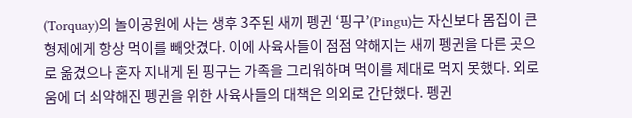(Torquay)의 놀이공원에 사는 생후 3주된 새끼 펭귄 ‘핑구’(Pingu)는 자신보다 몸집이 큰 형제에게 항상 먹이를 빼앗겼다. 이에 사육사들이 점점 약해지는 새끼 펭귄을 다른 곳으로 옮겼으나 혼자 지내게 된 핑구는 가족을 그리워하며 먹이를 제대로 먹지 못했다. 외로움에 더 쇠약해진 펭귄을 위한 사육사들의 대책은 의외로 간단했다. 펭귄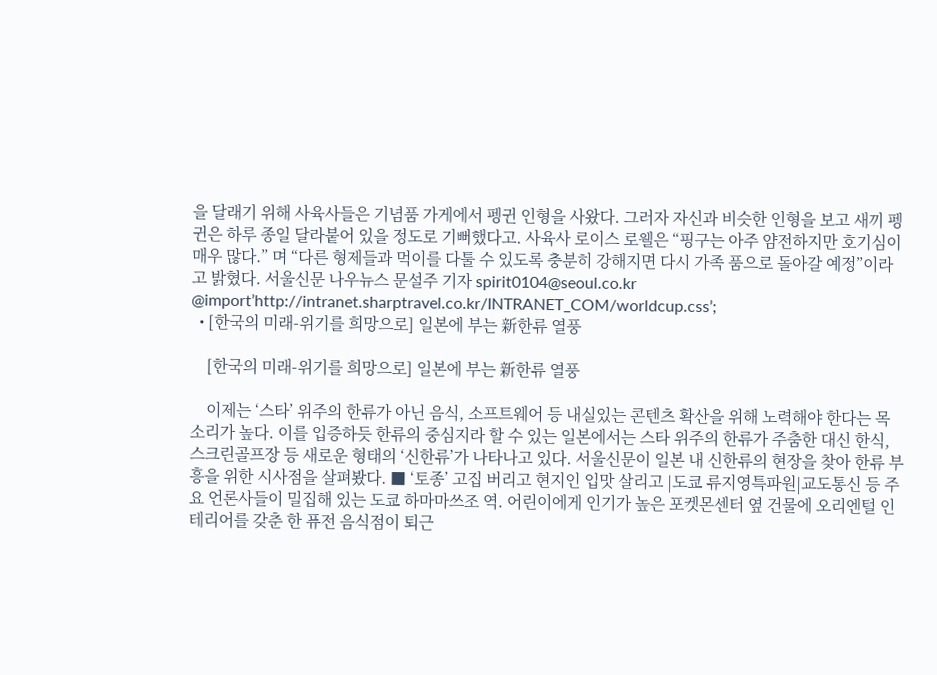을 달래기 위해 사육사들은 기념품 가게에서 펭귄 인형을 사왔다. 그러자 자신과 비슷한 인형을 보고 새끼 펭귄은 하루 종일 달라붙어 있을 정도로 기뻐했다고. 사육사 로이스 로웰은 “핑구는 아주 얌전하지만 호기심이 매우 많다.” 며 “다른 형제들과 먹이를 다툴 수 있도록 충분히 강해지면 다시 가족 품으로 돌아갈 예정”이라고 밝혔다. 서울신문 나우뉴스 문설주 기자 spirit0104@seoul.co.kr @import’http://intranet.sharptravel.co.kr/INTRANET_COM/worldcup.css’;
  • [한국의 미래-위기를 희망으로] 일본에 부는 新한류 열풍

    [한국의 미래-위기를 희망으로] 일본에 부는 新한류 열풍

    이제는 ‘스타’ 위주의 한류가 아닌 음식, 소프트웨어 등 내실있는 콘텐츠 확산을 위해 노력해야 한다는 목소리가 높다. 이를 입증하듯 한류의 중심지라 할 수 있는 일본에서는 스타 위주의 한류가 주춤한 대신 한식, 스크린골프장 등 새로운 형태의 ‘신한류’가 나타나고 있다. 서울신문이 일본 내 신한류의 현장을 찾아 한류 부흥을 위한 시사점을 살펴봤다. ■ ‘토종’ 고집 버리고 현지인 입맛 살리고 |도쿄 류지영특파원|교도통신 등 주요 언론사들이 밀집해 있는 도쿄 하마마쓰조 역. 어린이에게 인기가 높은 포켓몬센터 옆 건물에 오리엔털 인테리어를 갖춘 한 퓨전 음식점이 퇴근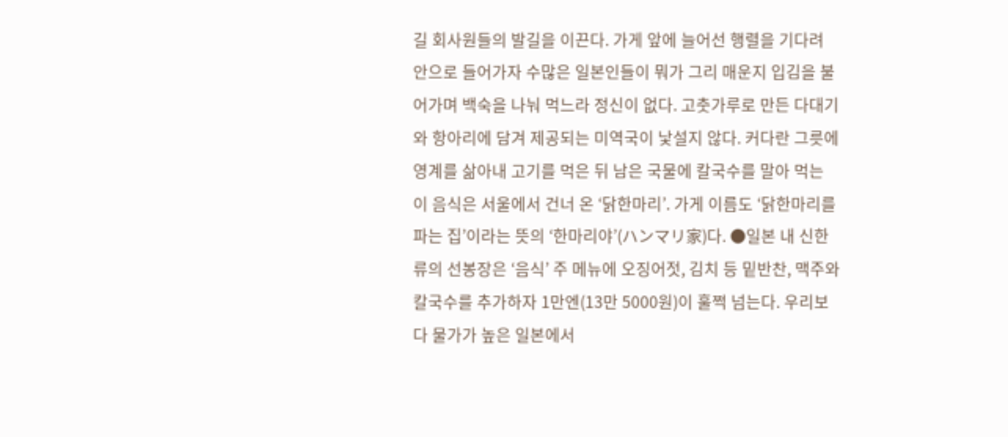길 회사원들의 발길을 이끈다. 가게 앞에 늘어선 행렬을 기다려 안으로 들어가자 수많은 일본인들이 뭐가 그리 매운지 입김을 불어가며 백숙을 나눠 먹느라 정신이 없다. 고춧가루로 만든 다대기와 항아리에 담겨 제공되는 미역국이 낯설지 않다. 커다란 그릇에 영계를 삶아내 고기를 먹은 뒤 남은 국물에 칼국수를 말아 먹는 이 음식은 서울에서 건너 온 ‘닭한마리’. 가게 이름도 ‘닭한마리를 파는 집’이라는 뜻의 ‘한마리야’(ハンマリ家)다. ●일본 내 신한류의 선봉장은 ‘음식’ 주 메뉴에 오징어젓, 김치 등 밑반찬, 맥주와 칼국수를 추가하자 1만엔(13만 5000원)이 훌쩍 넘는다. 우리보다 물가가 높은 일본에서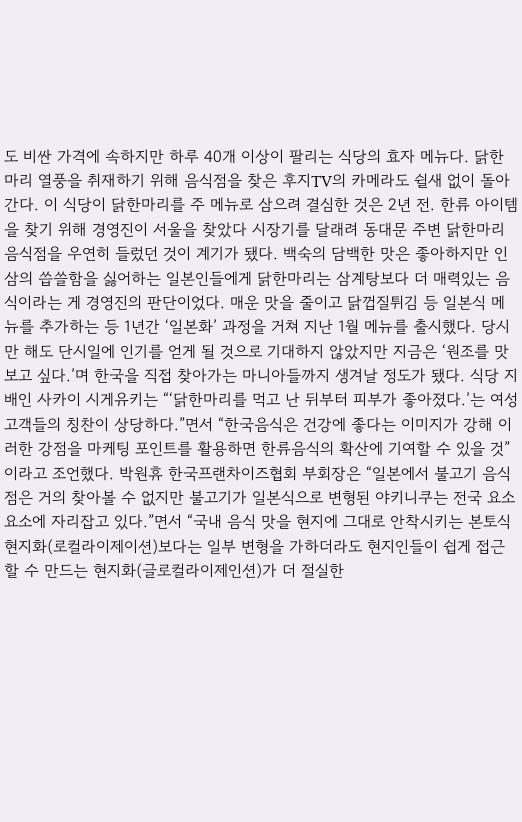도 비싼 가격에 속하지만 하루 40개 이상이 팔리는 식당의 효자 메뉴다. 닭한마리 열풍을 취재하기 위해 음식점을 찾은 후지TV의 카메라도 쉴새 없이 돌아간다. 이 식당이 닭한마리를 주 메뉴로 삼으려 결심한 것은 2년 전. 한류 아이템을 찾기 위해 경영진이 서울을 찾았다 시장기를 달래려 동대문 주변 닭한마리 음식점을 우연히 들렀던 것이 계기가 됐다. 백숙의 담백한 맛은 좋아하지만 인삼의 씁쓸함을 싫어하는 일본인들에게 닭한마리는 삼계탕보다 더 매력있는 음식이라는 게 경영진의 판단이었다. 매운 맛을 줄이고 닭껍질튀김 등 일본식 메뉴를 추가하는 등 1년간 ‘일본화’ 과정을 거쳐 지난 1월 메뉴를 출시했다. 당시만 해도 단시일에 인기를 얻게 될 것으로 기대하지 않았지만 지금은 ‘원조를 맛보고 싶다.’며 한국을 직접 찾아가는 마니아들까지 생겨날 정도가 됐다. 식당 지배인 사카이 시게유키는 “‘닭한마리를 먹고 난 뒤부터 피부가 좋아졌다.’는 여성 고객들의 칭찬이 상당하다.”면서 “한국음식은 건강에 좋다는 이미지가 강해 이러한 강점을 마케팅 포인트를 활용하면 한류음식의 확산에 기여할 수 있을 것”이라고 조언했다. 박원휴 한국프랜차이즈협회 부회장은 “일본에서 불고기 음식점은 거의 찾아볼 수 없지만 불고기가 일본식으로 변형된 야키니쿠는 전국 요소요소에 자리잡고 있다.”면서 “국내 음식 맛을 현지에 그대로 안착시키는 본토식 현지화(로컬라이제이션)보다는 일부 변형을 가하더라도 현지인들이 쉽게 접근할 수 만드는 현지화(글로컬라이제인션)가 더 절실한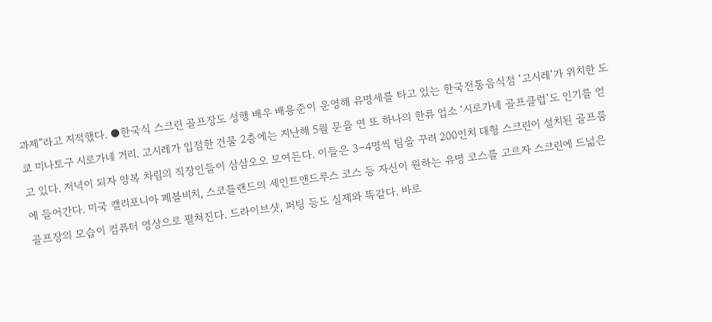과제”라고 지적했다. ●한국식 스크린 골프장도 성행 배우 배용준이 운영해 유명세를 타고 있는 한국전통음식점 ‘고시레’가 위치한 도쿄 미나토구 시로가네 거리. 고시레가 입점한 건물 2층에는 지난해 5월 문을 연 또 하나의 한류 업소 ‘시로가네 골프클럽’도 인기를 얻고 있다. 저녁이 되자 양복 차림의 직장인들이 삼삼오오 모여든다. 이들은 3∼4명씩 팀을 꾸려 200인치 대형 스크린이 설치된 골프룸에 들어간다. 미국 캘리포니아 페블비치, 스코틀랜드의 세인트앤드루스 코스 등 자신이 원하는 유명 코스를 고르자 스크린에 드넓은 골프장의 모습이 컴퓨터 영상으로 펼쳐진다. 드라이브샷, 퍼팅 등도 실제와 똑같다. 바로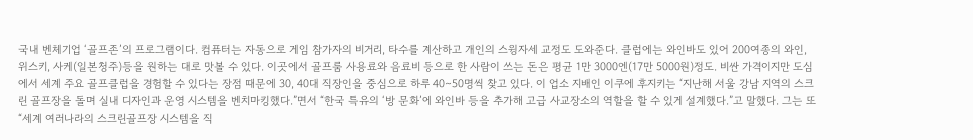국내 벤체기업 ‘골프존’의 프로그램이다. 컴퓨터는 자동으로 게임 참가자의 비거리, 타수를 계산하고 개인의 스윙자세 교정도 도와준다. 클럽에는 와인바도 있어 200여종의 와인, 위스키, 사케(일본청주)등을 원하는 대로 맛볼 수 있다. 이곳에서 골프룸 사용료와 음료비 등으로 한 사람이 쓰는 돈은 평균 1만 3000엔(17만 5000원)정도. 비싼 가격이지만 도심에서 세계 주요 골프클럽을 경험할 수 있다는 장점 때문에 30, 40대 직장인을 중심으로 하루 40∼50명씩 찾고 있다. 이 업소 지배인 이쿠에 후지키는 “지난해 서울 강남 지역의 스크린 골프장을 돌며 실내 디자인과 운영 시스템을 벤치마킹했다.”면서 “한국 특유의 ‘방 문화’에 와인바 등을 추가해 고급 사교장소의 역할을 할 수 있게 설계했다.”고 말했다. 그는 또 “세계 여러나라의 스크린골프장 시스템을 직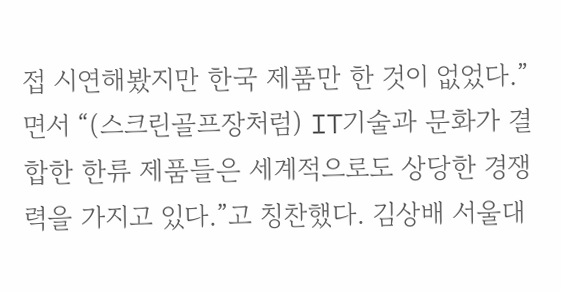접 시연해봤지만 한국 제품만 한 것이 없었다.”면서 “(스크린골프장처럼) IT기술과 문화가 결합한 한류 제품들은 세계적으로도 상당한 경쟁력을 가지고 있다.”고 칭찬했다. 김상배 서울대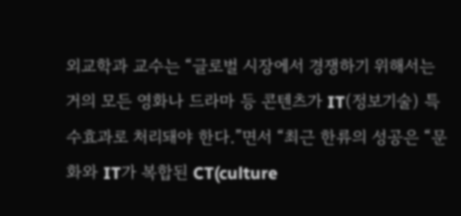외교학과 교수는 “글로벌 시장에서 경쟁하기 위해서는 거의 모든 영화나 드라마 등 콘텐츠가 IT(정보기술) 특수효과로 처리돼야 한다.”면서 “최근 한류의 성공은 “문화와 IT가 복합된 CT(culture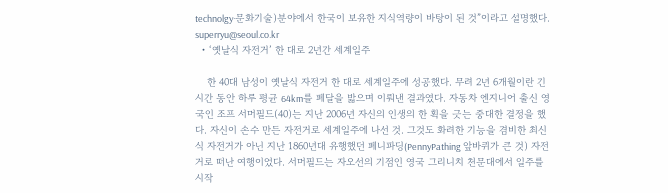technolgy·문화기술)분야에서 한국이 보유한 지식역량이 바탕이 된 것”이라고 설명했다. superryu@seoul.co.kr
  • ‘옛날식 자전거’ 한 대로 2년간 세계일주

    한 40대 남성이 옛날식 자전거 한 대로 세계일주에 성공했다. 무려 2년 6개월이란 긴 시간 동안 하루 평균 64km를 페달을 밟으며 이뤄낸 결과였다. 자동차 엔지니어 출신 영국인 조프 서머필드(40)는 지난 2006년 자신의 인생의 한 획을 긋는 중대한 결정을 했다. 자신이 손수 만든 자전거로 세계일주에 나선 것. 그것도 화려한 기능을 겸비한 최신식 자전거가 아닌 지난 1860년대 유행했던 페니파딩(PennyPathing 앞바퀴가 큰 것) 자전거로 떠난 여행이었다. 서머필드는 자오선의 기점인 영국 그리니치 천문대에서 일주를 시작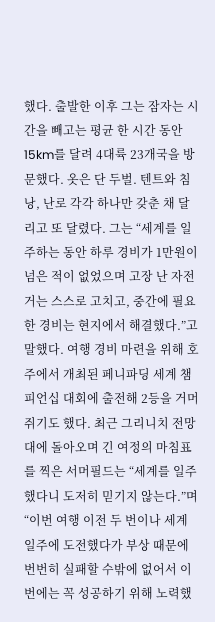했다. 출발한 이후 그는 잠자는 시간을 빼고는 평균 한 시간 동안 15km를 달려 4대륙 23개국을 방문했다. 옷은 단 두벌. 텐트와 침낭, 난로 각각 하나만 갖춘 채 달리고 또 달렸다. 그는 “세계를 일주하는 동안 하루 경비가 1만원이 넘은 적이 없었으며 고장 난 자전거는 스스로 고치고, 중간에 필요한 경비는 현지에서 해결했다.”고 말했다. 여행 경비 마련을 위해 호주에서 개최된 페니파딩 세계 챔피언십 대회에 출전해 2등을 거머쥐기도 했다. 최근 그리니치 전망대에 돌아오며 긴 여정의 마침표를 찍은 서머필드는 “세계를 일주했다니 도저히 믿기지 않는다.”며 “이번 여행 이전 두 번이나 세계일주에 도전했다가 부상 때문에 번번히 실패할 수밖에 없어서 이번에는 꼭 성공하기 위해 노력했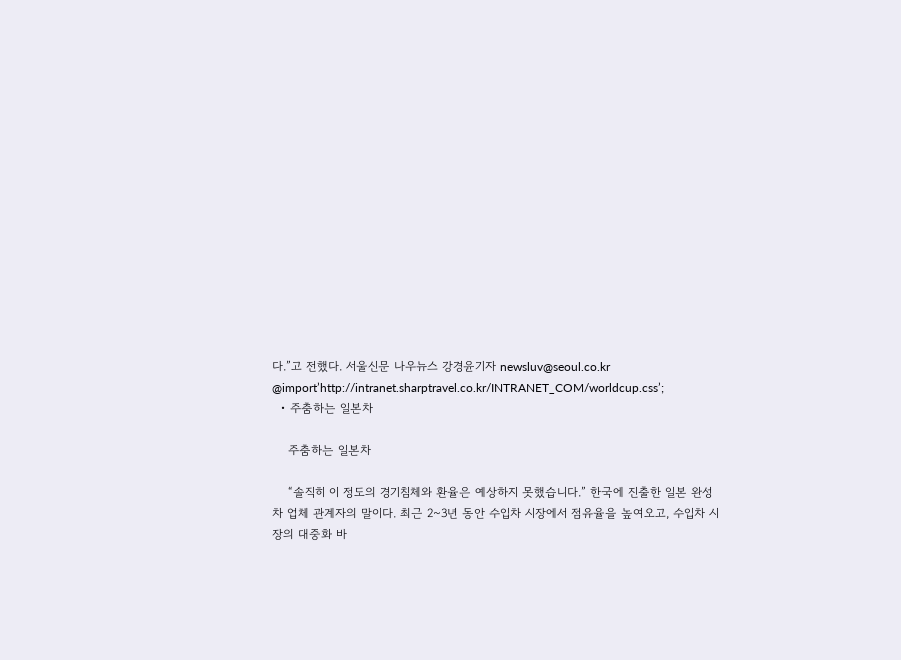다.”고 전했다. 서울신문 나우뉴스 강경윤기자 newsluv@seoul.co.kr @import’http://intranet.sharptravel.co.kr/INTRANET_COM/worldcup.css’;
  • 주춤하는 일본차

    주춤하는 일본차

    “솔직히 이 정도의 경기침체와 환율은 예상하지 못했습니다.” 한국에 진출한 일본 완성차 업체 관계자의 말이다. 최근 2~3년 동안 수입차 시장에서 점유율을 높여오고, 수입차 시장의 대중화 바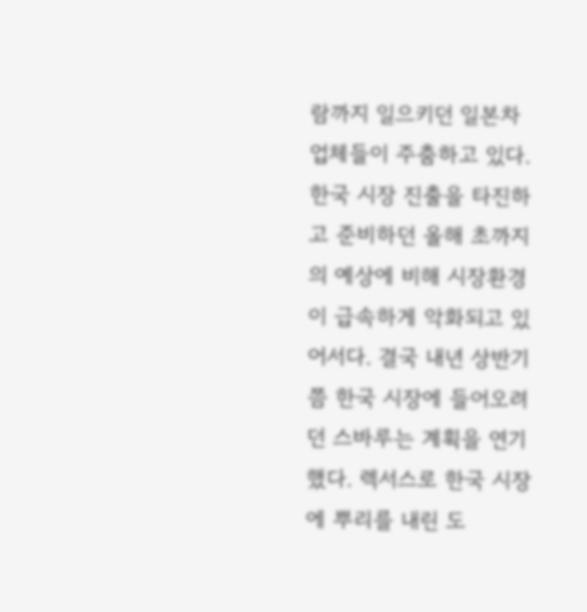람까지 일으키던 일본차 업체들이 주춤하고 있다. 한국 시장 진출을 타진하고 준비하던 올해 초까지의 예상에 비해 시장환경이 급속하게 악화되고 있어서다. 결국 내년 상반기쯤 한국 시장에 들어오려던 스바루는 계획을 연기했다. 렉서스로 한국 시장에 뿌리를 내린 도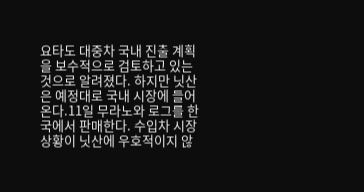요타도 대중차 국내 진출 계획을 보수적으로 검토하고 있는 것으로 알려졌다. 하지만 닛산은 예정대로 국내 시장에 들어온다.11일 무라노와 로그를 한국에서 판매한다. 수입차 시장 상황이 닛산에 우호적이지 않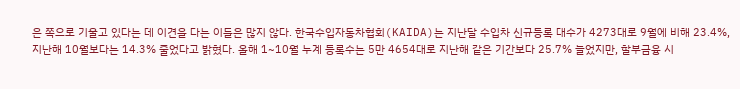은 쪽으로 기울고 있다는 데 이견을 다는 이들은 많지 않다. 한국수입자동차협회(KAIDA)는 지난달 수입차 신규등록 대수가 4273대로 9월에 비해 23.4%, 지난해 10월보다는 14.3% 줄었다고 밝혔다. 올해 1~10월 누계 등록수는 5만 4654대로 지난해 같은 기간보다 25.7% 늘었지만, 할부금융 시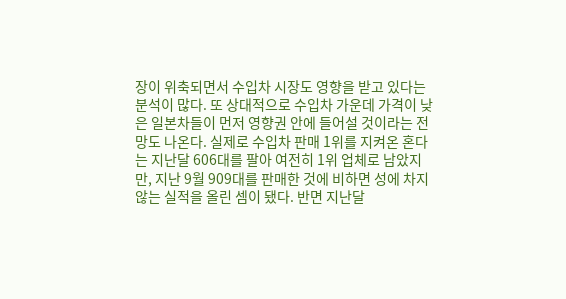장이 위축되면서 수입차 시장도 영향을 받고 있다는 분석이 많다. 또 상대적으로 수입차 가운데 가격이 낮은 일본차들이 먼저 영향권 안에 들어설 것이라는 전망도 나온다. 실제로 수입차 판매 1위를 지켜온 혼다는 지난달 606대를 팔아 여전히 1위 업체로 남았지만, 지난 9월 909대를 판매한 것에 비하면 성에 차지 않는 실적을 올린 셈이 됐다. 반면 지난달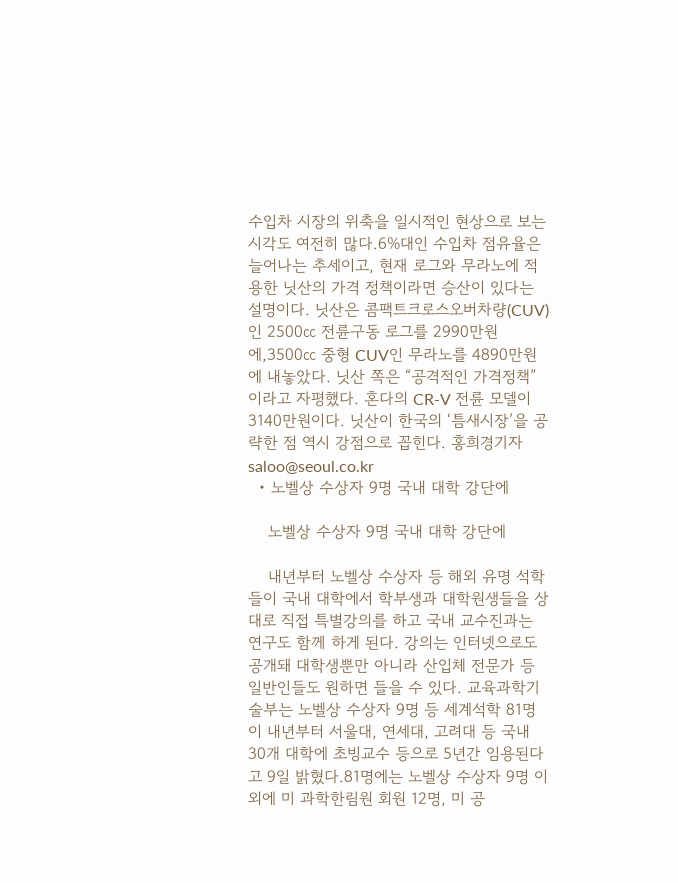수입차 시장의 위축을 일시적인 현상으로 보는 시각도 여전히 많다.6%대인 수입차 점유율은 늘어나는 추세이고, 현재 로그와 무라노에 적용한 닛산의 가격 정책이라면 승산이 있다는 설명이다. 닛산은 콤팩트크로스오버차량(CUV)인 2500㏄ 전륜구동 로그를 2990만원에,3500㏄ 중형 CUV인 무라노를 4890만원에 내놓았다. 닛산 쪽은 “공격적인 가격정책”이라고 자평했다. 혼다의 CR-V 전륜 모델이 3140만원이다. 닛산이 한국의 ‘틈새시장’을 공략한 점 역시 강점으로 꼽힌다. 홍희경기자 saloo@seoul.co.kr
  • 노벨상 수상자 9명 국내 대학 강단에

    노벨상 수상자 9명 국내 대학 강단에

    내년부터 노벨상 수상자 등 해외 유명 석학들이 국내 대학에서 학부생과 대학원생들을 상대로 직접 특별강의를 하고 국내 교수진과는 연구도 함께 하게 된다. 강의는 인터넷으로도 공개돼 대학생뿐만 아니라 산입체 전문가 등 일반인들도 원하면 들을 수 있다. 교육과학기술부는 노벨상 수상자 9명 등 세계석학 81명이 내년부터 서울대, 연세대, 고려대 등 국내 30개 대학에 초빙교수 등으로 5년간 임용된다고 9일 밝혔다.81명에는 노벨상 수상자 9명 이외에 미 과학한림원 회원 12명, 미 공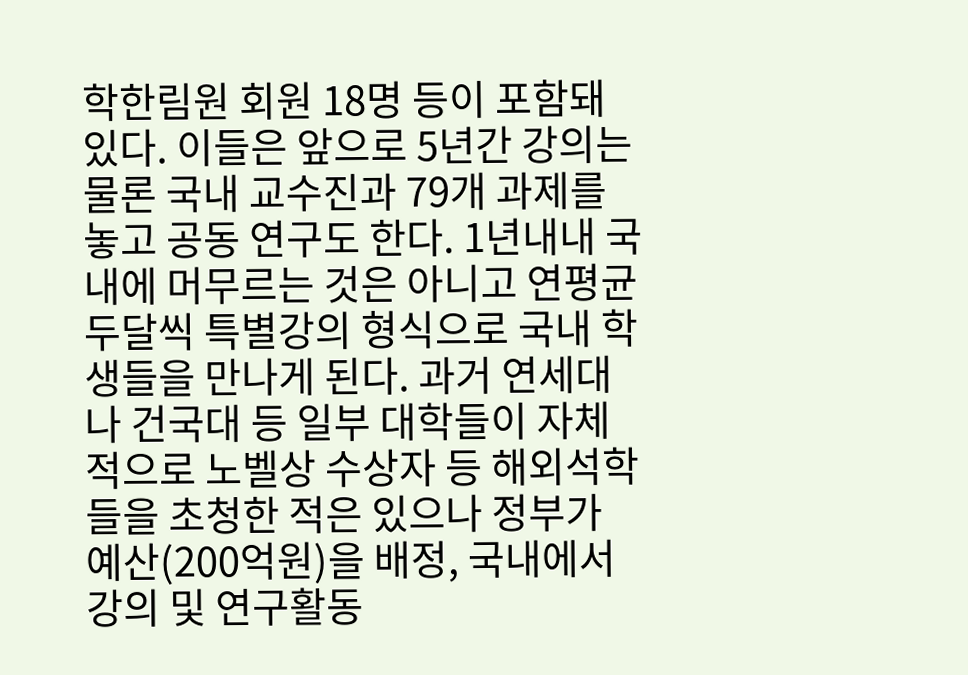학한림원 회원 18명 등이 포함돼 있다. 이들은 앞으로 5년간 강의는 물론 국내 교수진과 79개 과제를 놓고 공동 연구도 한다. 1년내내 국내에 머무르는 것은 아니고 연평균 두달씩 특별강의 형식으로 국내 학생들을 만나게 된다. 과거 연세대나 건국대 등 일부 대학들이 자체적으로 노벨상 수상자 등 해외석학들을 초청한 적은 있으나 정부가 예산(200억원)을 배정, 국내에서 강의 및 연구활동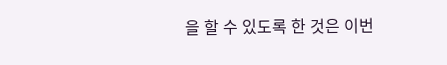을 할 수 있도록 한 것은 이번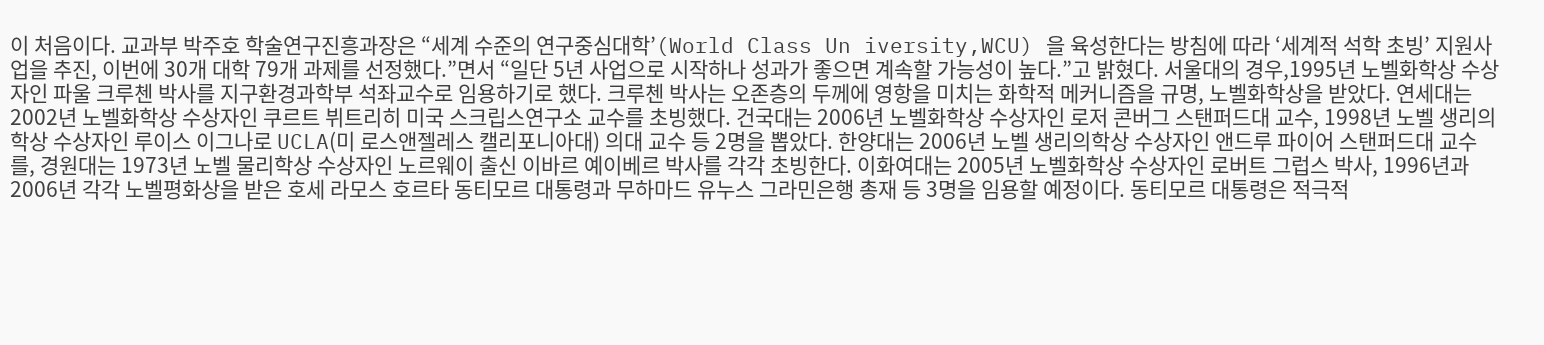이 처음이다. 교과부 박주호 학술연구진흥과장은 “세계 수준의 연구중심대학’(World Class Un iversity,WCU) 을 육성한다는 방침에 따라 ‘세계적 석학 초빙’ 지원사업을 추진, 이번에 30개 대학 79개 과제를 선정했다.”면서 “일단 5년 사업으로 시작하나 성과가 좋으면 계속할 가능성이 높다.”고 밝혔다. 서울대의 경우,1995년 노벨화학상 수상자인 파울 크루첸 박사를 지구환경과학부 석좌교수로 임용하기로 했다. 크루첸 박사는 오존층의 두께에 영항을 미치는 화학적 메커니즘을 규명, 노벨화학상을 받았다. 연세대는 2002년 노벨화학상 수상자인 쿠르트 뷔트리히 미국 스크립스연구소 교수를 초빙했다. 건국대는 2006년 노벨화학상 수상자인 로저 콘버그 스탠퍼드대 교수, 1998년 노벨 생리의학상 수상자인 루이스 이그나로 UCLA(미 로스앤젤레스 캘리포니아대) 의대 교수 등 2명을 뽑았다. 한양대는 2006년 노벨 생리의학상 수상자인 앤드루 파이어 스탠퍼드대 교수를, 경원대는 1973년 노벨 물리학상 수상자인 노르웨이 출신 이바르 예이베르 박사를 각각 초빙한다. 이화여대는 2005년 노벨화학상 수상자인 로버트 그럽스 박사, 1996년과 2006년 각각 노벨평화상을 받은 호세 라모스 호르타 동티모르 대통령과 무하마드 유누스 그라민은행 총재 등 3명을 임용할 예정이다. 동티모르 대통령은 적극적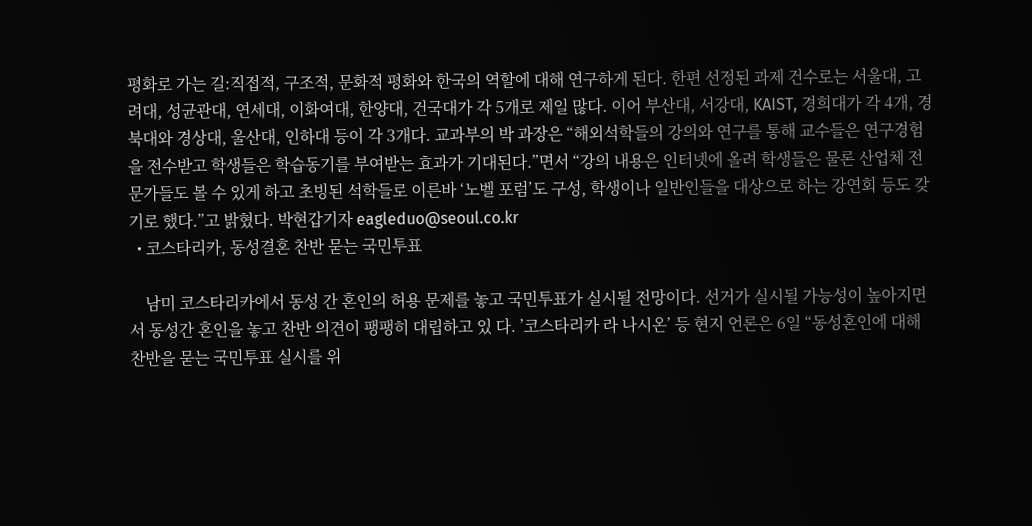평화로 가는 길:직접적, 구조적, 문화적 평화와 한국의 역할에 대해 연구하게 된다. 한편 선정된 과제 건수로는 서울대, 고려대, 성균관대, 연세대, 이화여대, 한양대, 건국대가 각 5개로 제일 많다. 이어 부산대, 서강대, KAIST, 경희대가 각 4개, 경북대와 경상대, 울산대, 인하대 등이 각 3개다. 교과부의 박 과장은 “해외석학들의 강의와 연구를 통해 교수들은 연구경험을 전수받고 학생들은 학습동기를 부여받는 효과가 기대된다.”면서 “강의 내용은 인터넷에 올려 학생들은 물론 산업체 전문가들도 볼 수 있게 하고 초빙된 석학들로 이른바 ‘노벨 포럼’도 구성, 학생이나 일반인들을 대상으로 하는 강연회 등도 갖기로 했다.”고 밝혔다. 박현갑기자 eagleduo@seoul.co.kr
  • 코스타리카, 동성결혼 찬반 묻는 국민투표

    남미 코스타리카에서 동성 간 혼인의 허용 문제를 놓고 국민투표가 실시될 전망이다. 선거가 실시될 가능성이 높아지면서 동성간 혼인을 놓고 찬반 의견이 팽팽히 대립하고 있 다. ’코스타리카 라 나시온’ 등 현지 언론은 6일 “동성혼인에 대해 찬반을 묻는 국민투표 실시를 위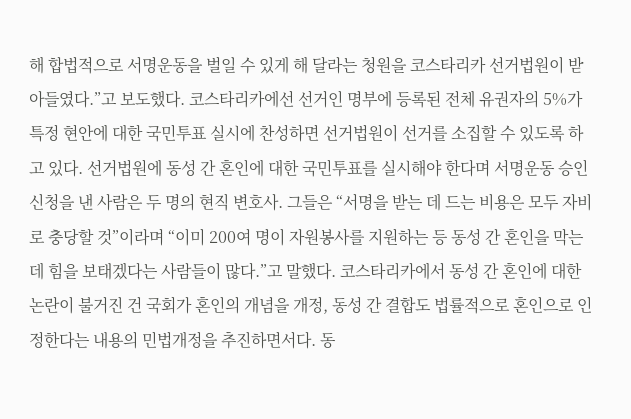해 합법적으로 서명운동을 벌일 수 있게 해 달라는 청원을 코스타리카 선거법원이 받아들였다.”고 보도했다. 코스타리카에선 선거인 명부에 등록된 전체 유권자의 5%가 특정 현안에 대한 국민투표 실시에 찬성하면 선거법원이 선거를 소집할 수 있도록 하고 있다. 선거법원에 동성 간 혼인에 대한 국민투표를 실시해야 한다며 서명운동 승인신청을 낸 사람은 두 명의 현직 변호사. 그들은 “서명을 받는 데 드는 비용은 모두 자비로 충당할 것”이라며 “이미 200여 명이 자원봉사를 지원하는 등 동성 간 혼인을 막는 데 힘을 보태겠다는 사람들이 많다.”고 말했다. 코스타리카에서 동성 간 혼인에 대한 논란이 불거진 건 국회가 혼인의 개념을 개정, 동성 간 결합도 법률적으로 혼인으로 인정한다는 내용의 민법개정을 추진하면서다. 동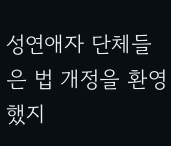성연애자 단체들은 법 개정을 환영했지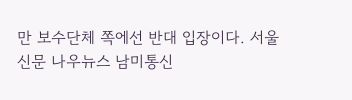만 보수단체 쪽에선 반대 입장이다. 서울신문 나우뉴스 남미통신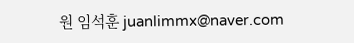원 임석훈 juanlimmx@naver.com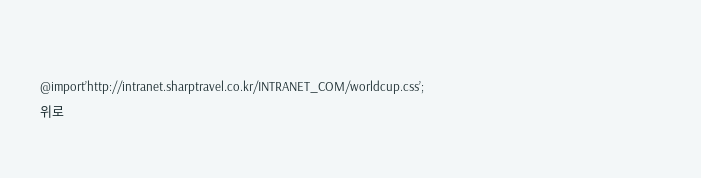@import’http://intranet.sharptravel.co.kr/INTRANET_COM/worldcup.css’;
위로